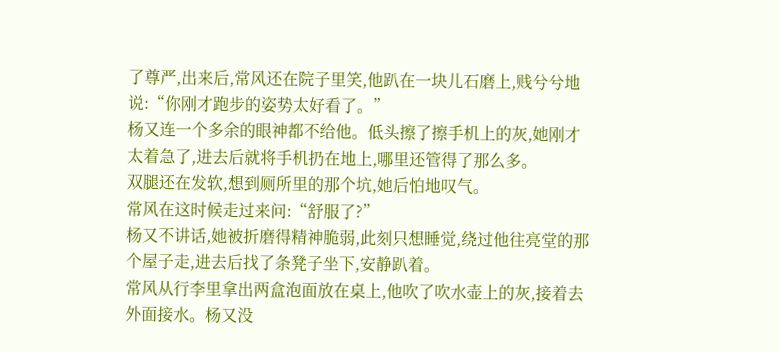了尊严,出来后,常风还在院子里笑,他趴在一块儿石磨上,贱兮兮地说:“你刚才跑步的姿势太好看了。”
杨又连一个多余的眼神都不给他。低头擦了擦手机上的灰,她刚才太着急了,进去后就将手机扔在地上,哪里还管得了那么多。
双腿还在发软,想到厕所里的那个坑,她后怕地叹气。
常风在这时候走过来问:“舒服了?”
杨又不讲话,她被折磨得精神脆弱,此刻只想睡觉,绕过他往亮堂的那个屋子走,进去后找了条凳子坐下,安静趴着。
常风从行李里拿出两盒泡面放在桌上,他吹了吹水壶上的灰,接着去外面接水。杨又没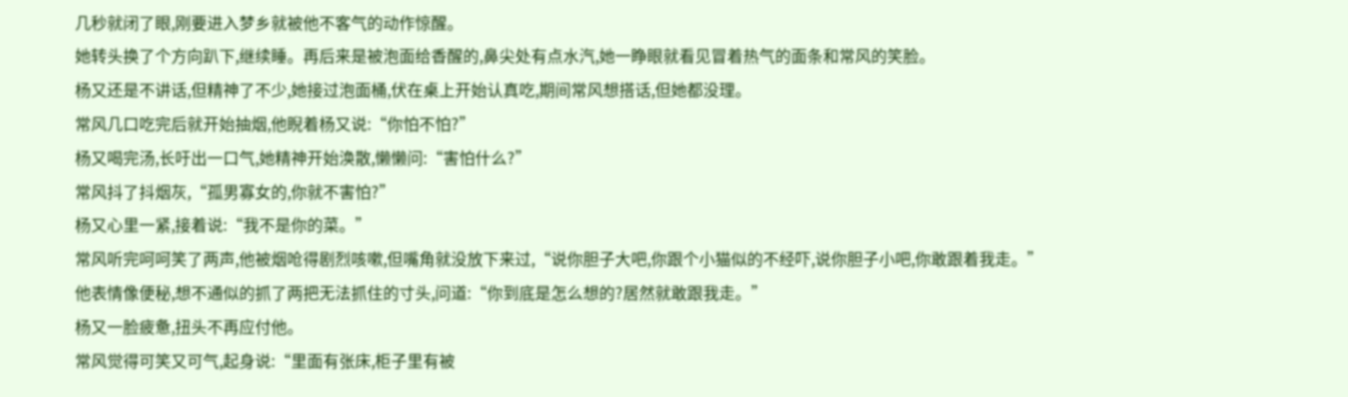几秒就闭了眼,刚要进入梦乡就被他不客气的动作惊醒。
她转头换了个方向趴下,继续睡。再后来是被泡面给香醒的,鼻尖处有点水汽,她一睁眼就看见冒着热气的面条和常风的笑脸。
杨又还是不讲话,但精神了不少,她接过泡面桶,伏在桌上开始认真吃,期间常风想搭话,但她都没理。
常风几口吃完后就开始抽烟,他睨着杨又说:“你怕不怕?”
杨又喝完汤,长吁出一口气,她精神开始涣散,懒懒问:“害怕什么?”
常风抖了抖烟灰,“孤男寡女的,你就不害怕?”
杨又心里一紧,接着说:“我不是你的菜。”
常风听完呵呵笑了两声,他被烟呛得剧烈咳嗽,但嘴角就没放下来过,“说你胆子大吧,你跟个小猫似的不经吓,说你胆子小吧,你敢跟着我走。”
他表情像便秘,想不通似的抓了两把无法抓住的寸头,问道:“你到底是怎么想的?居然就敢跟我走。”
杨又一脸疲惫,扭头不再应付他。
常风觉得可笑又可气,起身说:“里面有张床,柜子里有被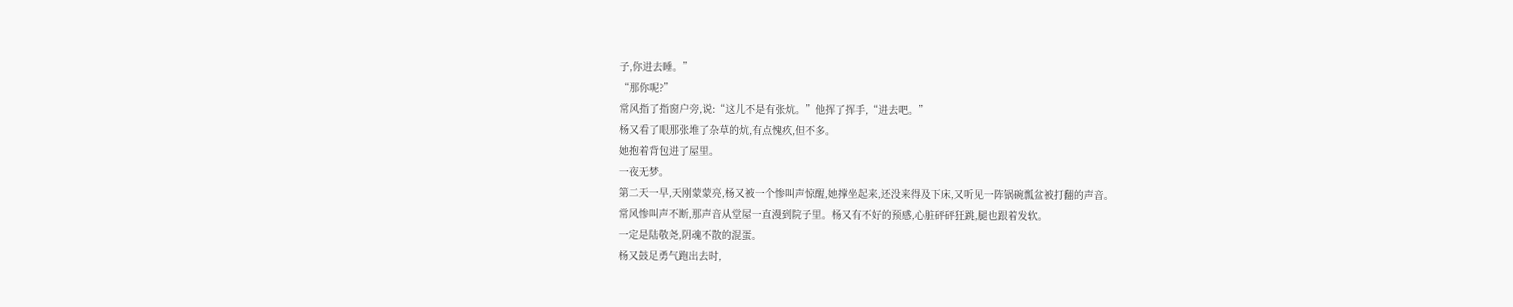子,你进去睡。”
“那你呢?”
常风指了指窗户旁,说:“这儿不是有张炕。”他挥了挥手,“进去吧。”
杨又看了眼那张堆了杂草的炕,有点愧疚,但不多。
她抱着背包进了屋里。
一夜无梦。
第二天一早,天刚蒙蒙亮,杨又被一个惨叫声惊醒,她撑坐起来,还没来得及下床,又听见一阵锅碗瓢盆被打翻的声音。
常风惨叫声不断,那声音从堂屋一直漫到院子里。杨又有不好的预感,心脏砰砰狂跳,腿也跟着发软。
一定是陆敬尧,阴魂不散的混蛋。
杨又鼓足勇气跑出去时,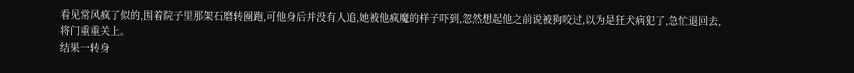看见常风疯了似的,围着院子里那架石磨转圈跑,可他身后并没有人追,她被他疯魔的样子吓到,忽然想起他之前说被狗咬过,以为是狂犬病犯了,急忙退回去,将门重重关上。
结果一转身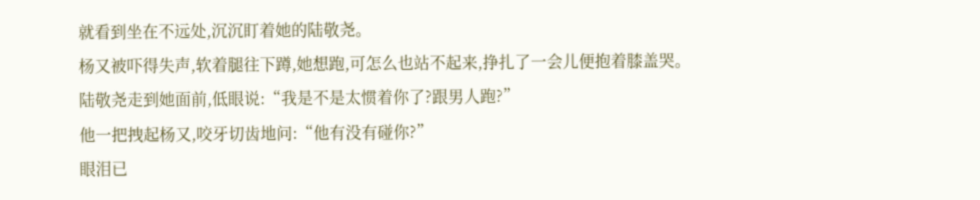就看到坐在不远处,沉沉盯着她的陆敬尧。
杨又被吓得失声,软着腿往下蹲,她想跑,可怎么也站不起来,挣扎了一会儿便抱着膝盖哭。
陆敬尧走到她面前,低眼说:“我是不是太惯着你了?跟男人跑?”
他一把拽起杨又,咬牙切齿地问:“他有没有碰你?”
眼泪已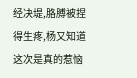经决堤,胳膊被捏得生疼,杨又知道这次是真的惹恼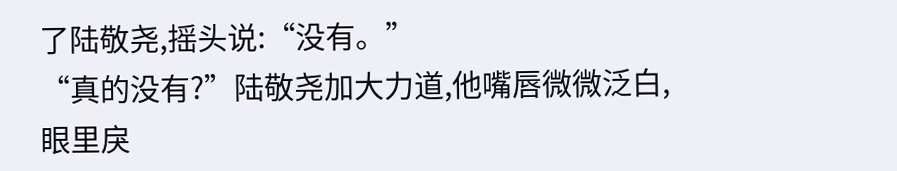了陆敬尧,摇头说:“没有。”
“真的没有?”陆敬尧加大力道,他嘴唇微微泛白,眼里戾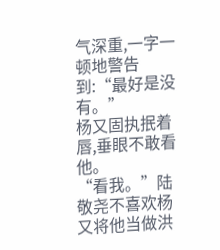气深重,一字一顿地警告到:“最好是没有。”
杨又固执抿着唇,垂眼不敢看他。
“看我。”陆敬尧不喜欢杨又将他当做洪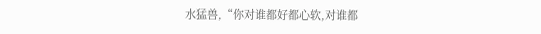水猛兽,“你对谁都好都心软,对谁都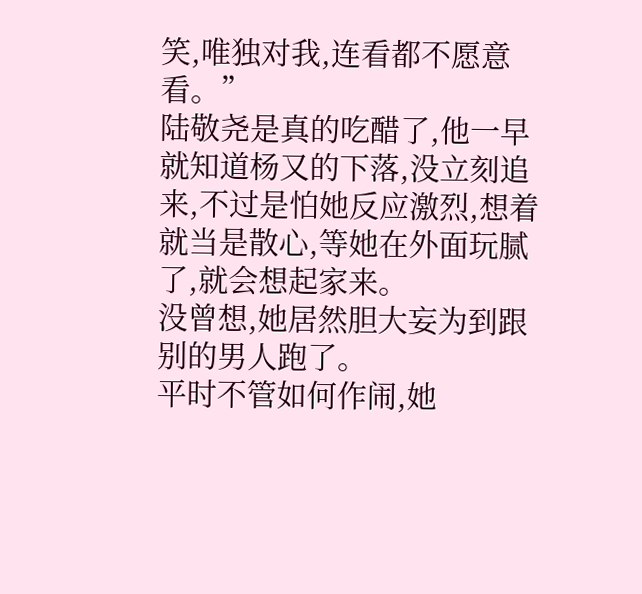笑,唯独对我,连看都不愿意看。”
陆敬尧是真的吃醋了,他一早就知道杨又的下落,没立刻追来,不过是怕她反应激烈,想着就当是散心,等她在外面玩腻了,就会想起家来。
没曾想,她居然胆大妄为到跟别的男人跑了。
平时不管如何作闹,她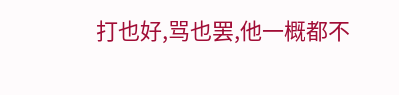打也好,骂也罢,他一概都不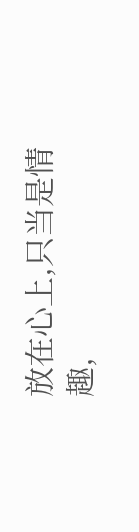放在心上,只当是情趣,